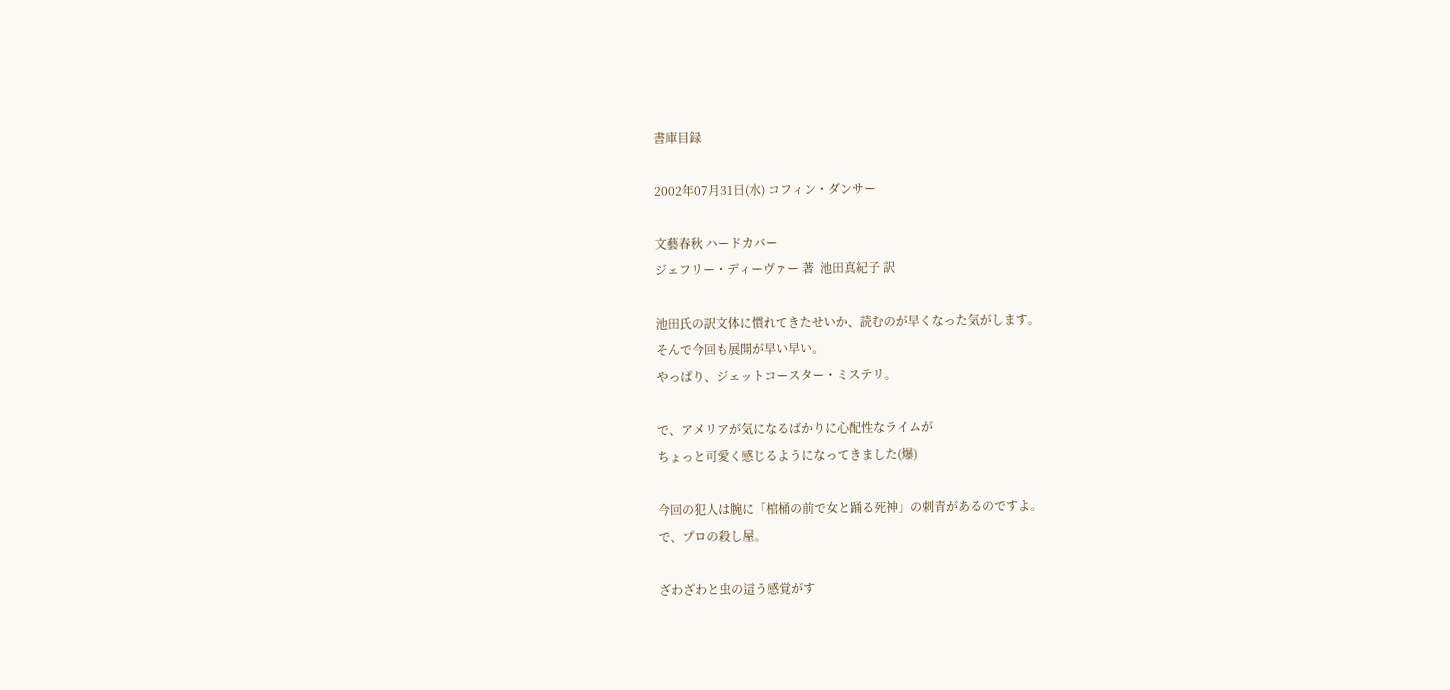書庫目録

2002年07月31日(水) コフィン・ダンサー

文藝春秋 ハードカバー
ジェフリー・ディーヴァー 著  池田真紀子 訳

池田氏の訳文体に慣れてきたせいか、読むのが早くなった気がします。
そんで今回も展開が早い早い。
やっぱり、ジェットコースター・ミステリ。

で、アメリアが気になるばかりに心配性なライムが
ちょっと可愛く感じるようになってきました(爆)

今回の犯人は腕に「棺桶の前で女と踊る死神」の刺青があるのですよ。
で、プロの殺し屋。

ざわざわと虫の這う感覚がす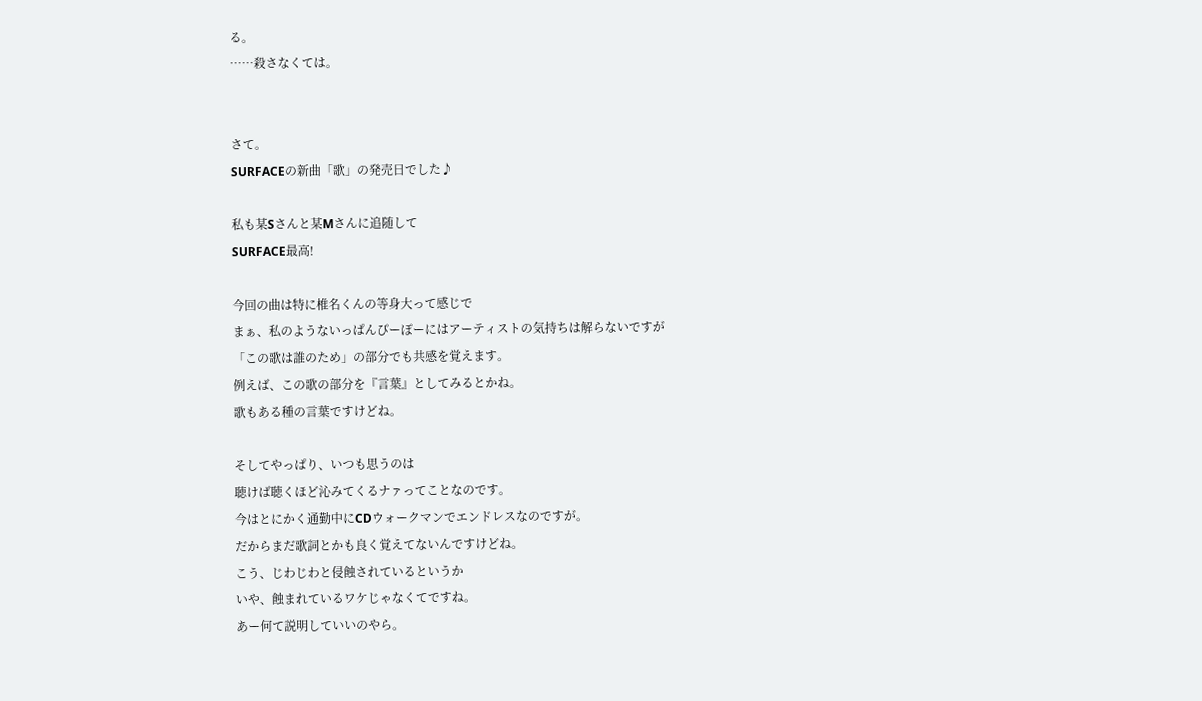る。
……殺さなくては。


さて。
SURFACEの新曲「歌」の発売日でした♪

私も某Sさんと某Mさんに追随して
SURFACE最高!

今回の曲は特に椎名くんの等身大って感じで
まぁ、私のようないっぱんぴーぽーにはアーティストの気持ちは解らないですが
「この歌は誰のため」の部分でも共感を覚えます。
例えば、この歌の部分を『言葉』としてみるとかね。
歌もある種の言葉ですけどね。

そしてやっぱり、いつも思うのは
聴けば聴くほど沁みてくるナァってことなのです。
今はとにかく通勤中にCDウォークマンでエンドレスなのですが。
だからまだ歌詞とかも良く覚えてないんですけどね。
こう、じわじわと侵蝕されているというか
いや、蝕まれているワケじゃなくてですね。
あー何て説明していいのやら。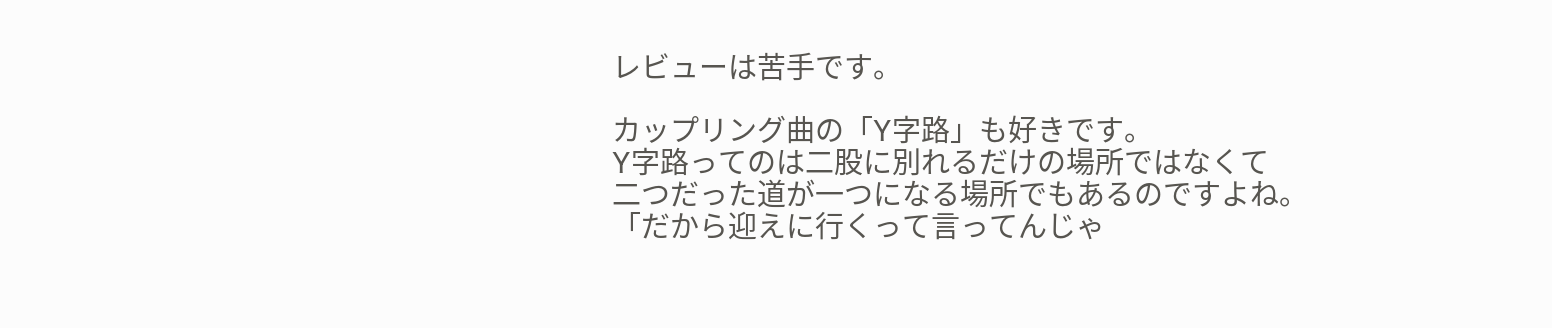レビューは苦手です。

カップリング曲の「Y字路」も好きです。
Y字路ってのは二股に別れるだけの場所ではなくて
二つだった道が一つになる場所でもあるのですよね。
「だから迎えに行くって言ってんじゃ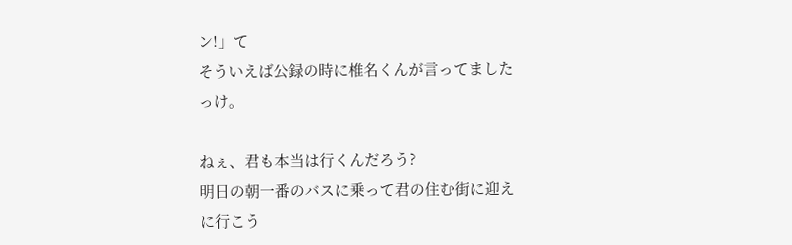ン!」て
そういえば公録の時に椎名くんが言ってましたっけ。

ねぇ、君も本当は行くんだろう?
明日の朝一番のバスに乗って君の住む街に迎えに行こう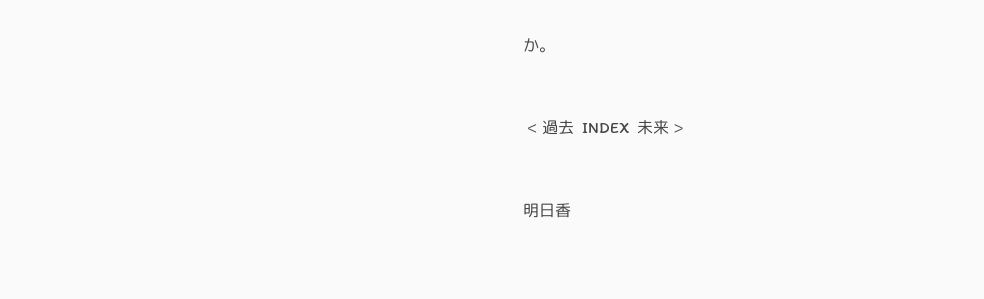か。


 < 過去  INDEX  未来 >


明日香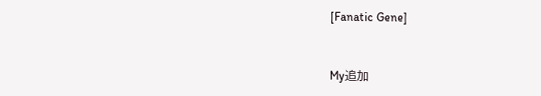[Fanatic Gene]


My追加